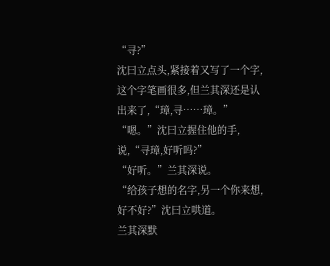“寻?”
沈曰立点头,紧接着又写了一个字,这个字笔画很多,但兰其深还是认出来了,“璋,寻……璋。”
“嗯。”沈曰立握住他的手,说,“寻璋,好听吗?”
“好听。”兰其深说。
“给孩子想的名字,另一个你来想,好不好?”沈曰立哄道。
兰其深默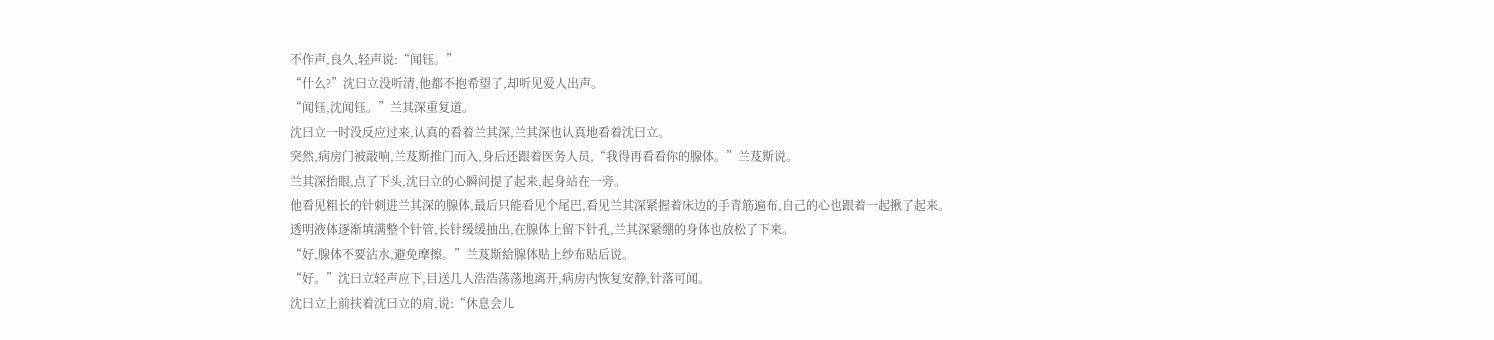不作声,良久,轻声说:“闻钰。”
“什么?”沈曰立没听清,他都不抱希望了,却听见爱人出声。
“闻钰,沈闻钰。”兰其深重复道。
沈曰立一时没反应过来,认真的看着兰其深,兰其深也认真地看着沈曰立。
突然,病房门被敲响,兰芨斯推门而入,身后还跟着医务人员,“我得再看看你的腺体。”兰芨斯说。
兰其深抬眼,点了下头,沈曰立的心瞬间提了起来,起身站在一旁。
他看见粗长的针刺进兰其深的腺体,最后只能看见个尾巴,看见兰其深紧握着床边的手青筋遍布,自己的心也跟着一起揪了起来。
透明液体逐渐填满整个针管,长针缓缓抽出,在腺体上留下针孔,兰其深紧绷的身体也放松了下来。
“好,腺体不要沾水,避免摩擦。”兰芨斯給腺体贴上纱布贴后说。
“好。”沈曰立轻声应下,目送几人浩浩荡荡地离开,病房内恢复安静,针落可闻。
沈曰立上前扶着沈曰立的肩,说:“休息会儿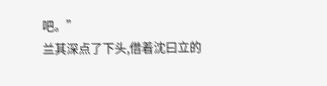吧。”
兰其深点了下头,借着沈曰立的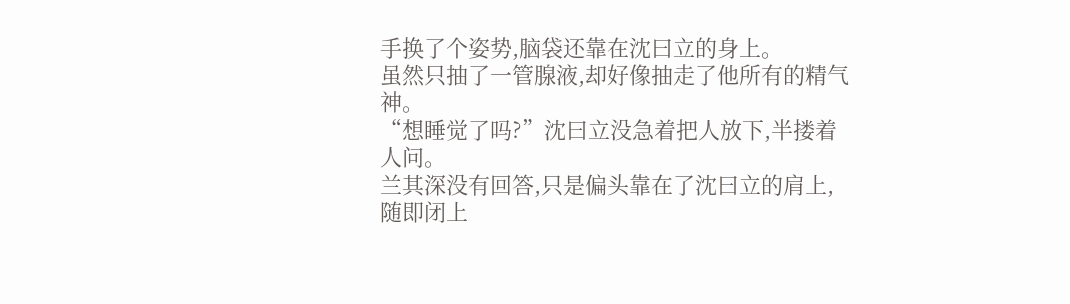手换了个姿势,脑袋还靠在沈曰立的身上。
虽然只抽了一管腺液,却好像抽走了他所有的精气神。
“想睡觉了吗?”沈曰立没急着把人放下,半搂着人问。
兰其深没有回答,只是偏头靠在了沈曰立的肩上,随即闭上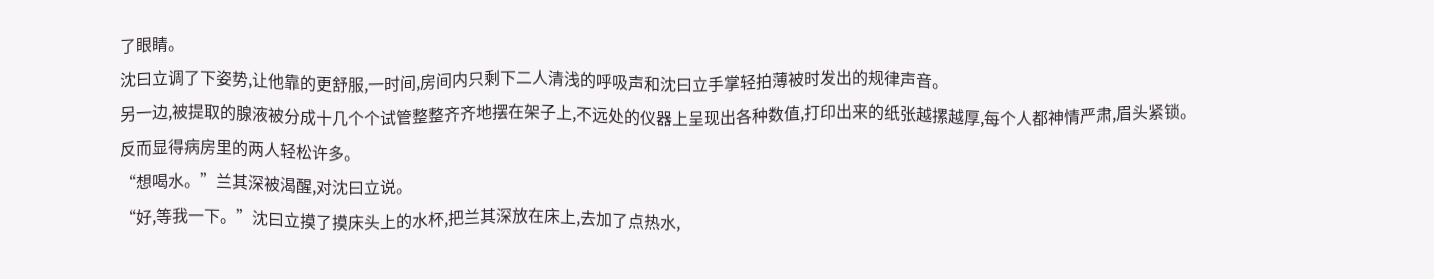了眼睛。
沈曰立调了下姿势,让他靠的更舒服,一时间,房间内只剩下二人清浅的呼吸声和沈曰立手掌轻拍薄被时发出的规律声音。
另一边,被提取的腺液被分成十几个个试管整整齐齐地摆在架子上,不远处的仪器上呈现出各种数值,打印出来的纸张越摞越厚,每个人都神情严肃,眉头紧锁。
反而显得病房里的两人轻松许多。
“想喝水。”兰其深被渴醒,对沈曰立说。
“好,等我一下。”沈曰立摸了摸床头上的水杯,把兰其深放在床上,去加了点热水,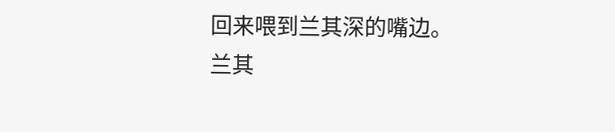回来喂到兰其深的嘴边。
兰其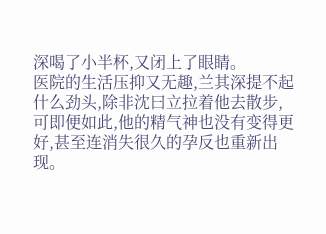深喝了小半杯,又闭上了眼睛。
医院的生活压抑又无趣,兰其深提不起什么劲头,除非沈曰立拉着他去散步,可即便如此,他的精气神也没有变得更好,甚至连消失很久的孕反也重新出现。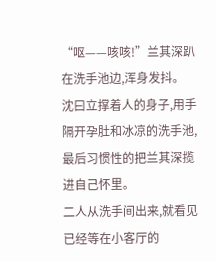“呕——咳咳!”兰其深趴在洗手池边,浑身发抖。
沈曰立撑着人的身子,用手隔开孕肚和冰凉的洗手池,最后习惯性的把兰其深揽进自己怀里。
二人从洗手间出来,就看见已经等在小客厅的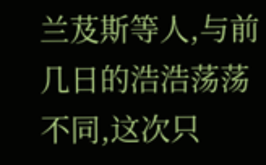兰芨斯等人,与前几日的浩浩荡荡不同,这次只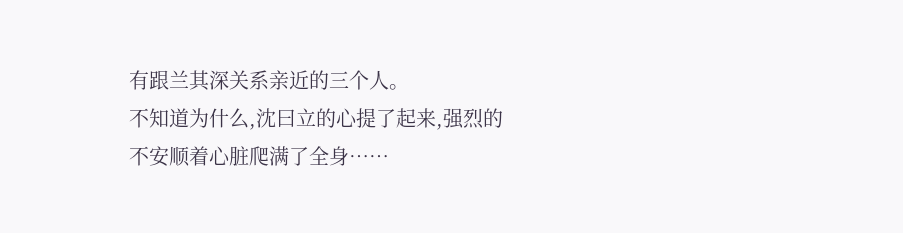有跟兰其深关系亲近的三个人。
不知道为什么,沈曰立的心提了起来,强烈的不安顺着心脏爬满了全身……